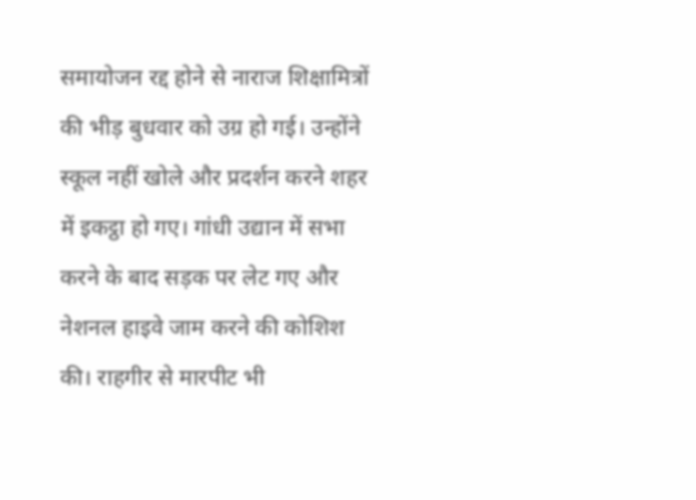समायोजन रद्द होने से नाराज शिक्षामित्रों की भीड़ बुधवार को उग्र हो गई। उन्होंने स्कूल नहीं खोले और प्रदर्शन करने शहर में इकट्ठा हो गए। गांधी उद्यान में सभा करने के बाद सड़क पर लेट गए और नेशनल हाइवे जाम करने की कोशिश की। राहगीर से मारपीट भी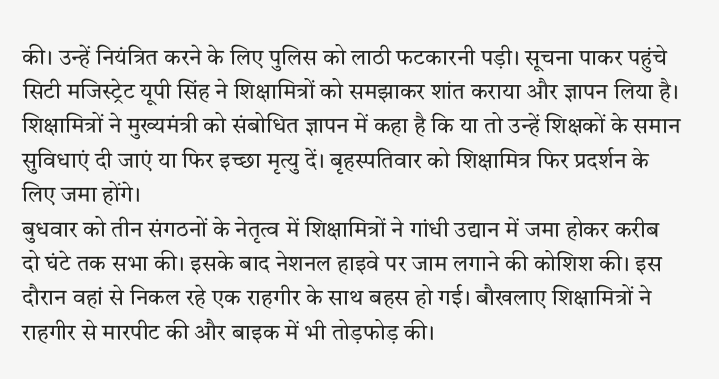की। उन्हें नियंत्रित करने के लिए पुलिस को लाठी फटकारनी पड़ी। सूचना पाकर पहुंचे सिटी मजिस्ट्रेट यूपी सिंह ने शिक्षामित्रों को समझाकर शांत कराया और ज्ञापन लिया है। शिक्षामित्रों ने मुख्यमंत्री को संबोधित ज्ञापन में कहा है कि या तो उन्हें शिक्षकों के समान सुविधाएं दी जाएं या फिर इच्छा मृत्यु दें। बृहस्पतिवार को शिक्षामित्र फिर प्रदर्शन के लिए जमा होंगे।
बुधवार को तीन संगठनों के नेतृत्व में शिक्षामित्रों ने गांधी उद्यान में जमा होकर करीब दो घंटे तक सभा की। इसके बाद नेशनल हाइवे पर जाम लगाने की कोशिश की। इस दौरान वहां से निकल रहे एक राहगीर के साथ बहस हो गई। बौखलाए शिक्षामित्रों ने राहगीर से मारपीट की और बाइक में भी तोड़फोड़ की।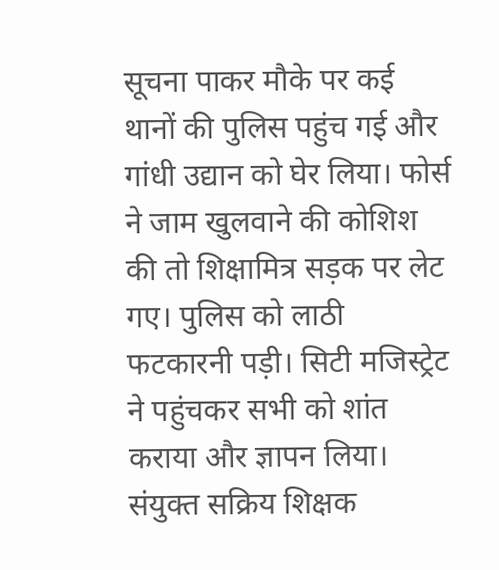सूचना पाकर मौके पर कई थानों की पुलिस पहुंच गई और गांधी उद्यान को घेर लिया। फोर्स ने जाम खुलवाने की कोशिश की तो शिक्षामित्र सड़क पर लेट गए। पुलिस को लाठी फटकारनी पड़ी। सिटी मजिस्ट्रेट ने पहुंचकर सभी को शांत कराया और ज्ञापन लिया। संयुक्त सक्रिय शिक्षक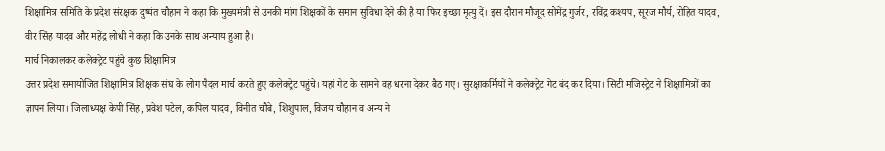शिक्षामित्र समिति के प्रदेश संरक्षक दुष्यंत चौहान ने कहा कि मुख्यमंत्री से उनकी मांग शिक्षकों के समान सुविधा देने की है या फिर इच्छा मृत्यु दें। इस दौरान मौजूद सोमेंद्र गुर्जर, रविंद्र कश्यप, सूरज मौर्य, रोहित यादव, वीर सिंह यादव और महेंद्र लोधी ने कहा कि उनके साथ अन्याय हुआ है।
मार्च निकालकर कलेक्ट्रेट पहुंचे कुछ शिक्षामित्र
उत्तर प्रदेश समायोजित शिक्षामित्र शिक्षक संघ के लोग पैदल मार्च करते हुए कलेक्ट्रेट पहुंचे। यहां गेट के सामने वह धरना देकर बैठ गए। सुरक्षाकर्मियों ने कलेक्ट्रेट गेट बंद कर दिया। सिटी मजिस्ट्रेट ने शिक्षामित्रों का ज्ञापन लिया। जिलाध्यक्ष केपी सिंह, प्रवेश पटेल, कपिल यादव, विनीत चौबे, शिशुपाल, विजय चौहान व अन्य ने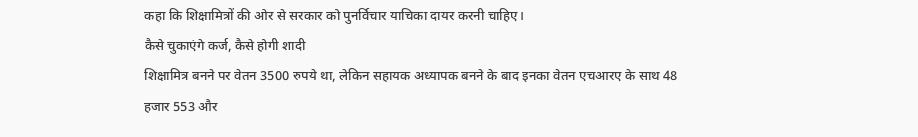कहा कि शिक्षामित्रों की ओर से सरकार को पुनर्विचार याचिका दायर करनी चाहिए।
कैसे चुकाएंगे कर्ज, कैसे होगी शादी
शिक्षामित्र बनने पर वेतन 3500 रुपये था, लेकिन सहायक अध्यापक बनने के बाद इनका वेतन एचआरए के साथ 48 हजार 553 और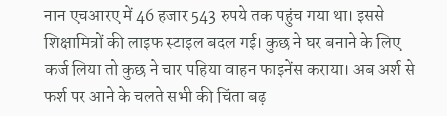नान एचआरए में 46 हजार 543 रुपये तक पहुंच गया था। इससे शिक्षामित्रों की लाइफ स्टाइल बदल गई। कुछ ने घर बनाने के लिए कर्ज लिया तो कुछ ने चार पहिया वाहन फाइनेंस कराया। अब अर्श से फर्श पर आने के चलते सभी की चिंता बढ़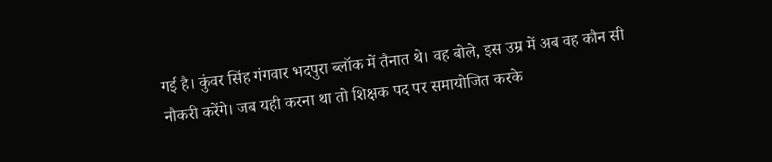गई है। कुंवर सिंह गंगवार भदपुरा ब्लॉक में तैनात थे। वह बोले, इस उम्र में अब वह कौन सी नौकरी करेंगे। जब यही करना था तो शिक्षक पद पर समायोजित करके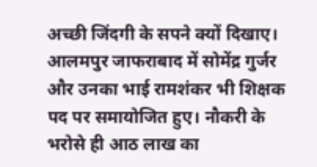अच्छी जिंदगी के सपने क्यों दिखाए। आलमपुर जाफराबाद में सोमेंद्र गुर्जर और उनका भाई रामशंकर भी शिक्षक पद पर समायोजित हुए। नौकरी के भरोसे ही आठ लाख का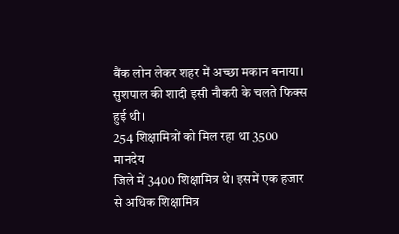बैंक लोन लेकर शहर में अच्छा मकान बनाया। सुशपाल की शादी इसी नौकरी के चलते फिक्स हुई थी।
254 शिक्षामित्रों को मिल रहा था 3500 मानदेय
जिले में 3400 शिक्षामित्र थे। इसमें एक हजार से अधिक शिक्षामित्र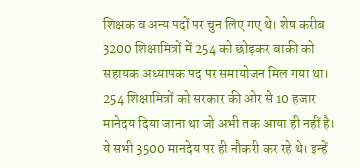शिक्षक व अन्य पदों पर चुन लिए गए थे। शेष करीब 3200 शिक्षामित्रों में 254 को छोड़कर बाकी को सहायक अध्यापक पद पर समायोजन मिल गया था। 254 शिक्षामित्रों को सरकार की ओर से 10 हजार मानेदय दिया जाना था जो अभी तक आया ही नहीं है। ये सभी 3500 मानदेय पर ही नौकरी कर रहे थे। इन्हें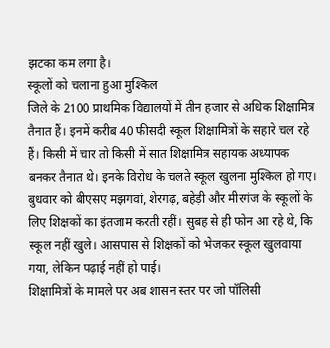झटका कम लगा है।
स्कूलों को चलाना हुआ मुश्किल
जिले के 2100 प्राथमिक विद्यालयों में तीन हजार से अधिक शिक्षामित्र तैनात हैं। इनमें करीब 40 फीसदी स्कूल शिक्षामित्रों के सहारे चल रहे हैं। किसी में चार तो किसी में सात शिक्षामित्र सहायक अध्यापक बनकर तैनात थे। इनके विरोध के चलते स्कूल खुलना मुश्किल हो गए। बुधवार को बीएसए मझगवां, शेरगढ़, बहेड़ी और मीरगंज के स्कूलों के लिए शिक्षकों का इंतजाम करती रहीं। सुबह से ही फोन आ रहे थे, कि स्कूल नहीं खुले। आसपास से शिक्षकों को भेजकर स्कूल खुलवाया गया, लेकिन पढ़ाई नहीं हो पाई।
शिक्षामित्रों के मामले पर अब शासन स्तर पर जो पॉलिसी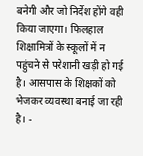बनेगी और जो निर्देश होंगे वही किया जाएगा। फिलहाल शिक्षामित्रों के स्कूलों में न पहुंचने से परेशानी खड़ी हो गई है। आसपास के शिक्षकों को भेजकर व्यवस्था बनाई जा रही है। -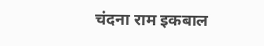चंदना राम इकबाल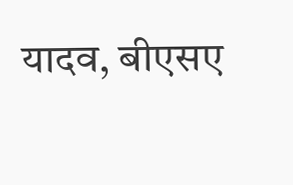यादव, बीएसए